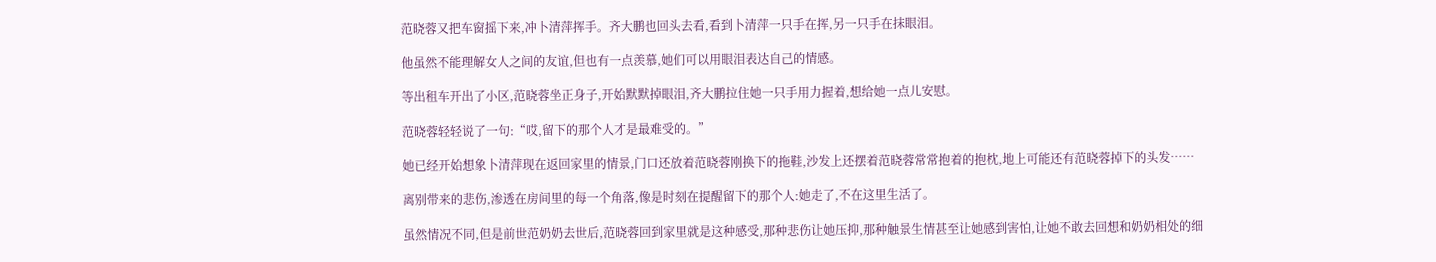范晓蓉又把车窗摇下来,冲卜清萍挥手。齐大鹏也回头去看,看到卜清萍一只手在挥,另一只手在抹眼泪。

他虽然不能理解女人之间的友谊,但也有一点羡慕,她们可以用眼泪表达自己的情感。

等出租车开出了小区,范晓蓉坐正身子,开始默默掉眼泪,齐大鹏拉住她一只手用力握着,想给她一点儿安慰。

范晓蓉轻轻说了一句:“哎,留下的那个人才是最难受的。”

她已经开始想象卜清萍现在返回家里的情景,门口还放着范晓蓉刚换下的拖鞋,沙发上还摆着范晓蓉常常抱着的抱枕,地上可能还有范晓蓉掉下的头发……

离别带来的悲伤,渗透在房间里的每一个角落,像是时刻在提醒留下的那个人:她走了,不在这里生活了。

虽然情况不同,但是前世范奶奶去世后,范晓蓉回到家里就是这种感受,那种悲伤让她压抑,那种触景生情甚至让她感到害怕,让她不敢去回想和奶奶相处的细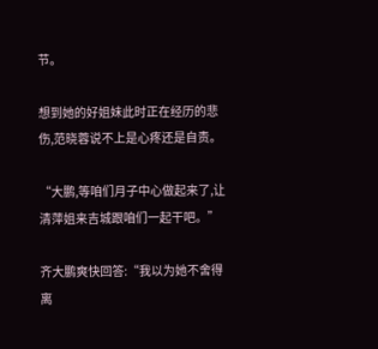节。

想到她的好姐妹此时正在经历的悲伤,范晓蓉说不上是心疼还是自责。

“大鹏,等咱们月子中心做起来了,让清萍姐来吉城跟咱们一起干吧。”

齐大鹏爽快回答:“我以为她不舍得离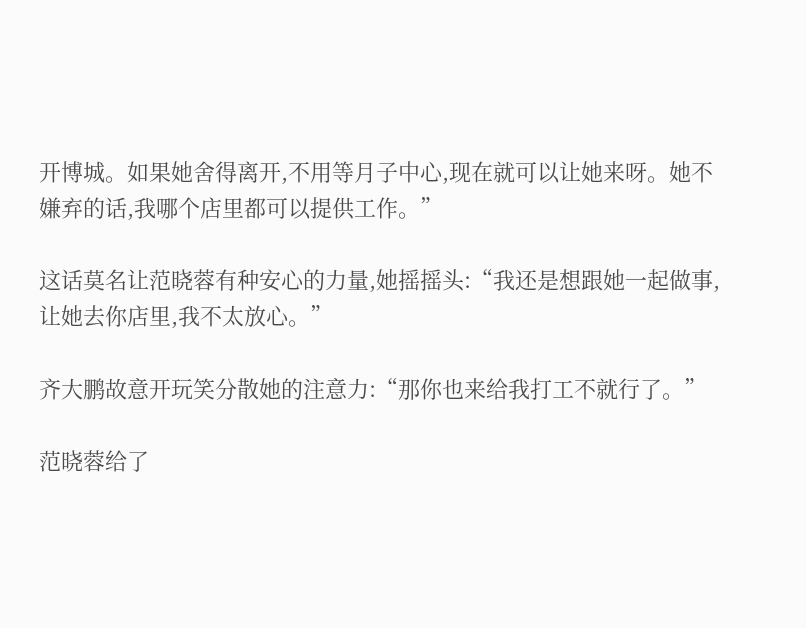开博城。如果她舍得离开,不用等月子中心,现在就可以让她来呀。她不嫌弃的话,我哪个店里都可以提供工作。”

这话莫名让范晓蓉有种安心的力量,她摇摇头:“我还是想跟她一起做事,让她去你店里,我不太放心。”

齐大鹏故意开玩笑分散她的注意力:“那你也来给我打工不就行了。”

范晓蓉给了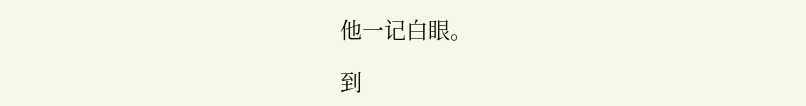他一记白眼。

到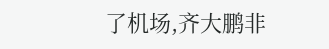了机场,齐大鹏非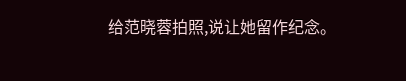给范晓蓉拍照,说让她留作纪念。